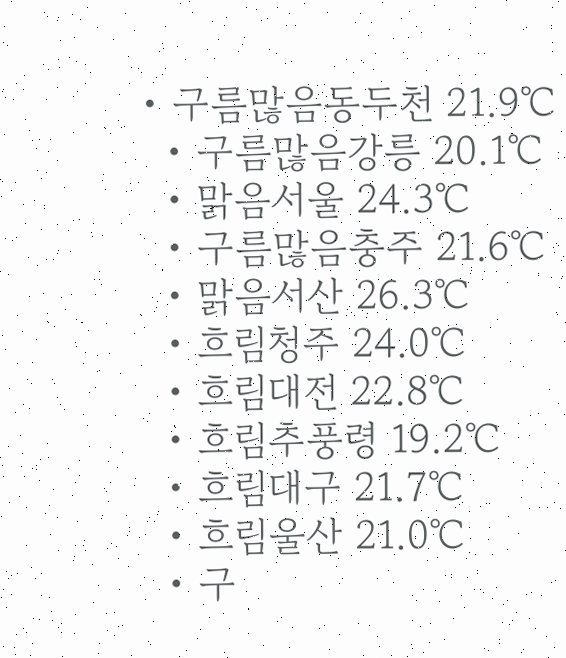• 구름많음동두천 21.9℃
  • 구름많음강릉 20.1℃
  • 맑음서울 24.3℃
  • 구름많음충주 21.6℃
  • 맑음서산 26.3℃
  • 흐림청주 24.0℃
  • 흐림대전 22.8℃
  • 흐림추풍령 19.2℃
  • 흐림대구 21.7℃
  • 흐림울산 21.0℃
  • 구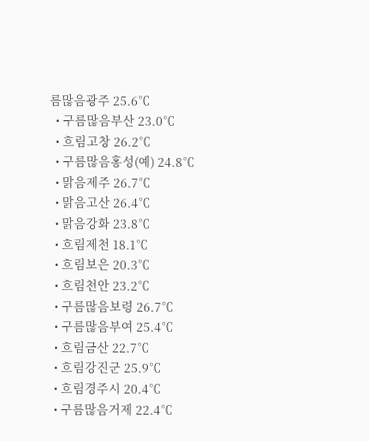름많음광주 25.6℃
  • 구름많음부산 23.0℃
  • 흐림고창 26.2℃
  • 구름많음홍성(예) 24.8℃
  • 맑음제주 26.7℃
  • 맑음고산 26.4℃
  • 맑음강화 23.8℃
  • 흐림제천 18.1℃
  • 흐림보은 20.3℃
  • 흐림천안 23.2℃
  • 구름많음보령 26.7℃
  • 구름많음부여 25.4℃
  • 흐림금산 22.7℃
  • 흐림강진군 25.9℃
  • 흐림경주시 20.4℃
  • 구름많음거제 22.4℃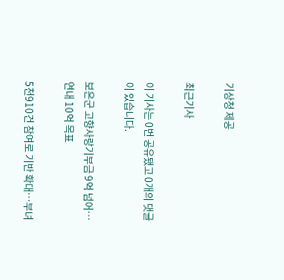기상청 제공

최근기사

이 기사는 0번 공유됐고 0개의 댓글이 있습니다.

보은군 고향사랑기부금 9억 넘어…연내 10억 목표

5천910건 참여로 기반 확대…부녀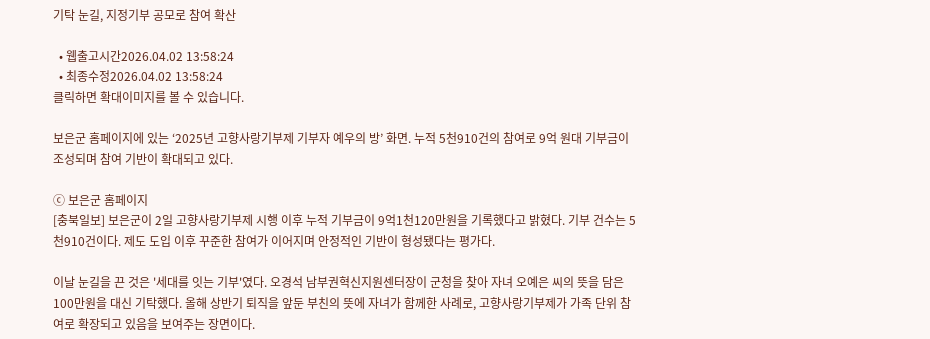기탁 눈길, 지정기부 공모로 참여 확산

  • 웹출고시간2026.04.02 13:58:24
  • 최종수정2026.04.02 13:58:24
클릭하면 확대이미지를 볼 수 있습니다.

보은군 홈페이지에 있는 ‘2025년 고향사랑기부제 기부자 예우의 방’ 화면. 누적 5천910건의 참여로 9억 원대 기부금이 조성되며 참여 기반이 확대되고 있다.

ⓒ 보은군 홈페이지
[충북일보] 보은군이 2일 고향사랑기부제 시행 이후 누적 기부금이 9억1천120만원을 기록했다고 밝혔다. 기부 건수는 5천910건이다. 제도 도입 이후 꾸준한 참여가 이어지며 안정적인 기반이 형성됐다는 평가다.

이날 눈길을 끈 것은 '세대를 잇는 기부'였다. 오경석 남부권혁신지원센터장이 군청을 찾아 자녀 오예은 씨의 뜻을 담은 100만원을 대신 기탁했다. 올해 상반기 퇴직을 앞둔 부친의 뜻에 자녀가 함께한 사례로, 고향사랑기부제가 가족 단위 참여로 확장되고 있음을 보여주는 장면이다.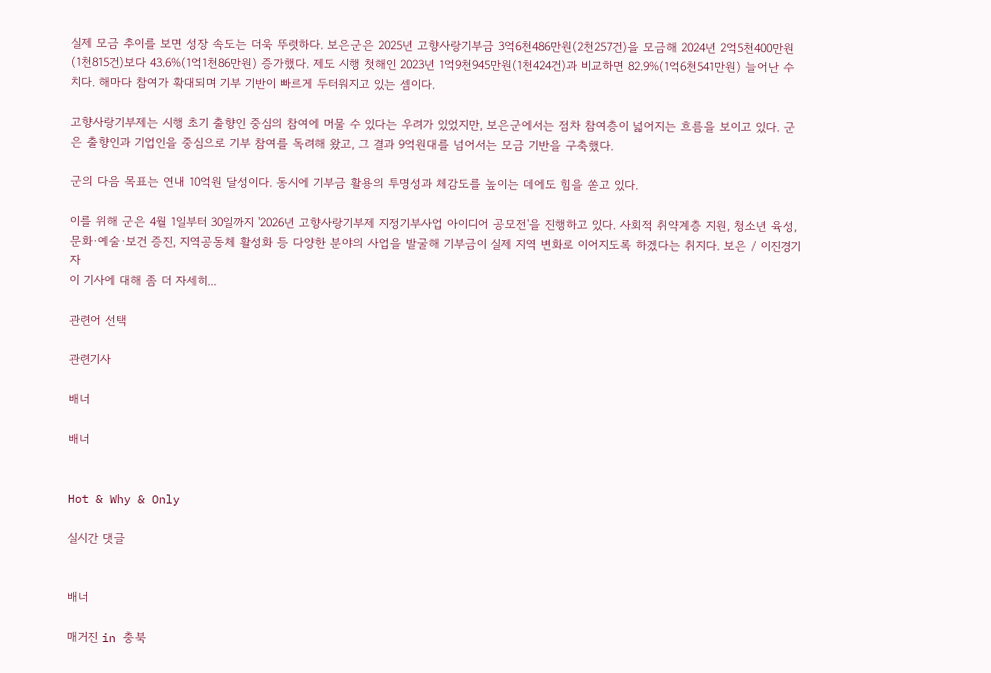실제 모금 추이를 보면 성장 속도는 더욱 뚜렷하다. 보은군은 2025년 고향사랑기부금 3억6천486만원(2천257건)을 모금해 2024년 2억5천400만원(1천815건)보다 43.6%(1억1천86만원) 증가했다. 제도 시행 첫해인 2023년 1억9천945만원(1천424건)과 비교하면 82.9%(1억6천541만원) 늘어난 수치다. 해마다 참여가 확대되며 기부 기반이 빠르게 두터워지고 있는 셈이다.

고향사랑기부제는 시행 초기 출향인 중심의 참여에 머물 수 있다는 우려가 있었지만, 보은군에서는 점차 참여층이 넓어지는 흐름을 보이고 있다. 군은 출향인과 기업인을 중심으로 기부 참여를 독려해 왔고, 그 결과 9억원대를 넘어서는 모금 기반을 구축했다.

군의 다음 목표는 연내 10억원 달성이다. 동시에 기부금 활용의 투명성과 체감도를 높이는 데에도 힘을 쏟고 있다.

이를 위해 군은 4월 1일부터 30일까지 '2026년 고향사랑기부제 지정기부사업 아이디어 공모전'을 진행하고 있다. 사회적 취약계층 지원, 청소년 육성, 문화·예술·보건 증진, 지역공동체 활성화 등 다양한 분야의 사업을 발굴해 기부금이 실제 지역 변화로 이어지도록 하겠다는 취지다. 보은 / 이진경기자
이 기사에 대해 좀 더 자세히...

관련어 선택

관련기사

배너

배너


Hot & Why & Only

실시간 댓글


배너

매거진 in 충북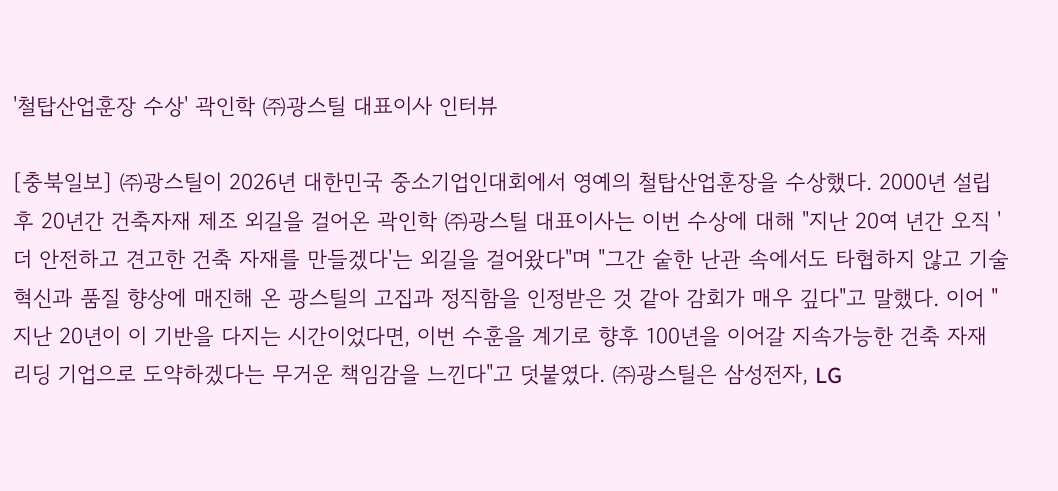'철탑산업훈장 수상' 곽인학 ㈜광스틸 대표이사 인터뷰

[충북일보] ㈜광스틸이 2026년 대한민국 중소기업인대회에서 영예의 철탑산업훈장을 수상했다. 2000년 설립 후 20년간 건축자재 제조 외길을 걸어온 곽인학 ㈜광스틸 대표이사는 이번 수상에 대해 "지난 20여 년간 오직 '더 안전하고 견고한 건축 자재를 만들겠다'는 외길을 걸어왔다"며 "그간 숱한 난관 속에서도 타협하지 않고 기술 혁신과 품질 향상에 매진해 온 광스틸의 고집과 정직함을 인정받은 것 같아 감회가 매우 깊다"고 말했다. 이어 "지난 20년이 이 기반을 다지는 시간이었다면, 이번 수훈을 계기로 향후 100년을 이어갈 지속가능한 건축 자재 리딩 기업으로 도약하겠다는 무거운 책임감을 느낀다"고 덧붙였다. ㈜광스틸은 삼성전자, LG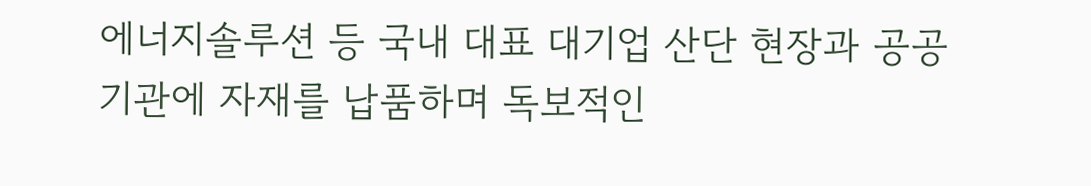에너지솔루션 등 국내 대표 대기업 산단 현장과 공공기관에 자재를 납품하며 독보적인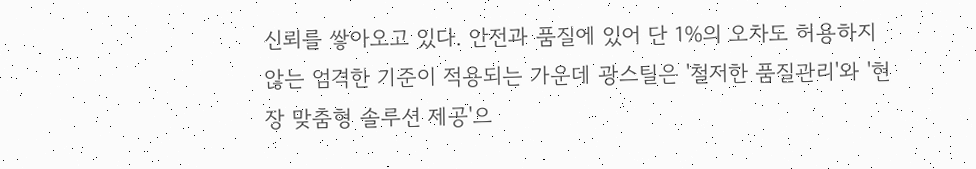신뢰를 쌓아오고 있다. 안전과 품질에 있어 단 1%의 오차도 허용하지 않는 엄격한 기준이 적용되는 가운데 광스틸은 '철저한 품질관리'와 '현장 맞춤형 솔루션 제공'으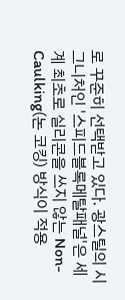로 꾸준히 선택받고 있다. 광스틸의 시그니처인 '스피드블록메탈패널'은 세계 최초로 실리콘을 쓰지 않는 Non-Caulking(논 코킹) 방식이 적용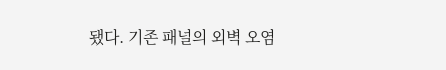됐다. 기존 패널의 외벽 오염